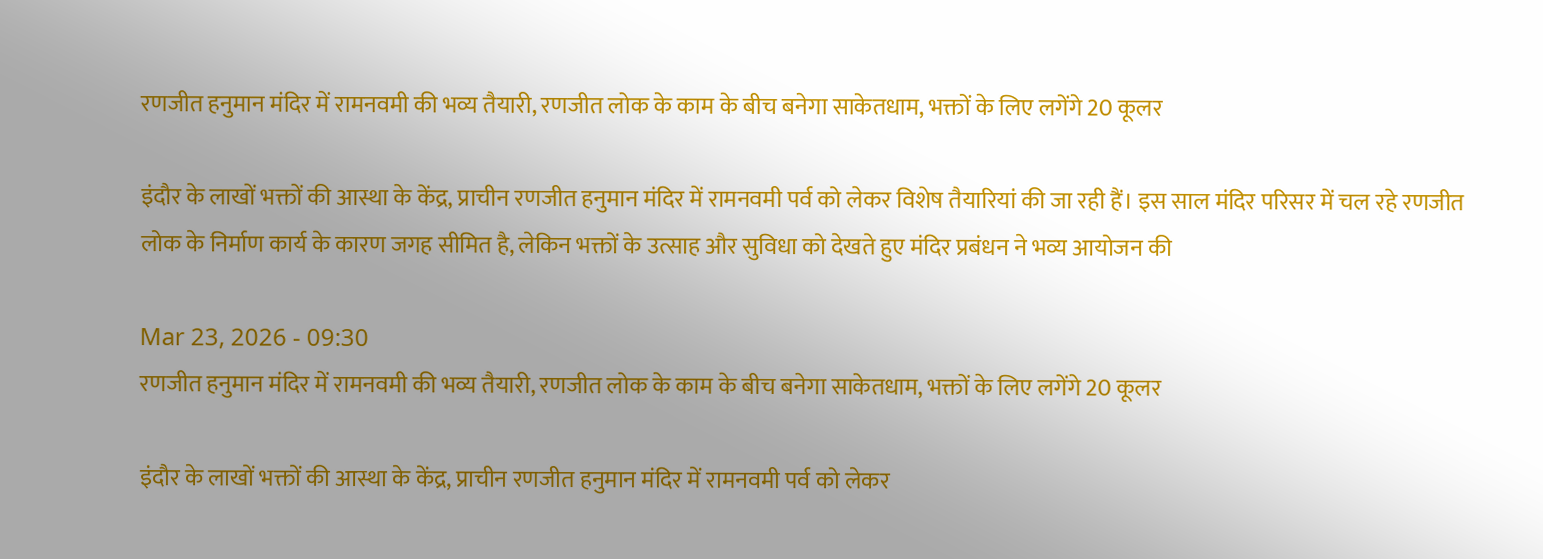रणजीत हनुमान मंदिर में रामनवमी की भव्य तैयारी, रणजीत लोक के काम के बीच बनेगा साकेतधाम, भक्तों के लिए लगेंगे 20 कूलर

इंदौर के लाखों भक्तों की आस्था के केंद्र, प्राचीन रणजीत हनुमान मंदिर में रामनवमी पर्व को लेकर विशेष तैयारियां की जा रही हैं। इस साल मंदिर परिसर में चल रहे रणजीत लोक के निर्माण कार्य के कारण जगह सीमित है, लेकिन भक्तों के उत्साह और सुविधा को देखते हुए मंदिर प्रबंधन ने भव्य आयोजन की

Mar 23, 2026 - 09:30
रणजीत हनुमान मंदिर में रामनवमी की भव्य तैयारी, रणजीत लोक के काम के बीच बनेगा साकेतधाम, भक्तों के लिए लगेंगे 20 कूलर

इंदौर के लाखों भक्तों की आस्था के केंद्र, प्राचीन रणजीत हनुमान मंदिर में रामनवमी पर्व को लेकर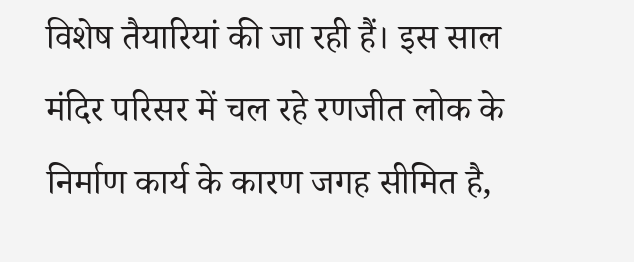विशेष तैयारियां की जा रही हैं। इस साल मंदिर परिसर में चल रहे रणजीत लोक के निर्माण कार्य के कारण जगह सीमित है,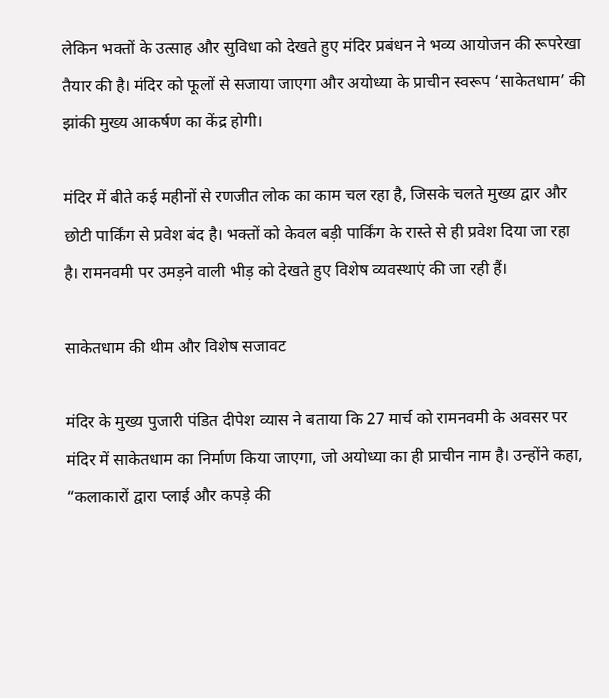लेकिन भक्तों के उत्साह और सुविधा को देखते हुए मंदिर प्रबंधन ने भव्य आयोजन की रूपरेखा तैयार की है। मंदिर को फूलों से सजाया जाएगा और अयोध्या के प्राचीन स्वरूप ‘साकेतधाम’ की झांकी मुख्य आकर्षण का केंद्र होगी।

मंदिर में बीते कई महीनों से रणजीत लोक का काम चल रहा है, जिसके चलते मुख्य द्वार और छोटी पार्किंग से प्रवेश बंद है। भक्तों को केवल बड़ी पार्किंग के रास्ते से ही प्रवेश दिया जा रहा है। रामनवमी पर उमड़ने वाली भीड़ को देखते हुए विशेष व्यवस्थाएं की जा रही हैं।

साकेतधाम की थीम और विशेष सजावट

मंदिर के मुख्य पुजारी पंडित दीपेश व्यास ने बताया कि 27 मार्च को रामनवमी के अवसर पर मंदिर में साकेतधाम का निर्माण किया जाएगा, जो अयोध्या का ही प्राचीन नाम है। उन्होंने कहा, “कलाकारों द्वारा प्लाई और कपड़े की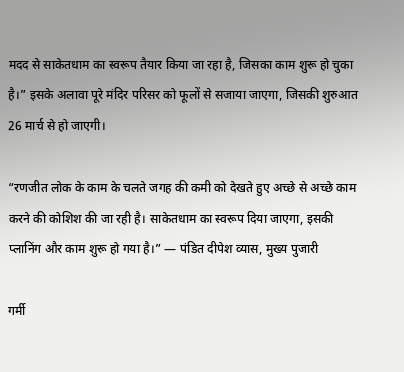मदद से साकेतधाम का स्वरूप तैयार किया जा रहा है, जिसका काम शुरू हो चुका है।” इसके अलावा पूरे मंदिर परिसर को फूलों से सजाया जाएगा, जिसकी शुरुआत 26 मार्च से हो जाएगी।

“रणजीत लोक के काम के चलते जगह की कमी को देखते हुए अच्छे से अच्छे काम करने की कोशिश की जा रही है। साकेतधाम का स्वरूप दिया जाएगा, इसकी प्लानिंग और काम शुरू हो गया है।” — पंडित दीपेश व्यास, मुख्य पुजारी

गर्मी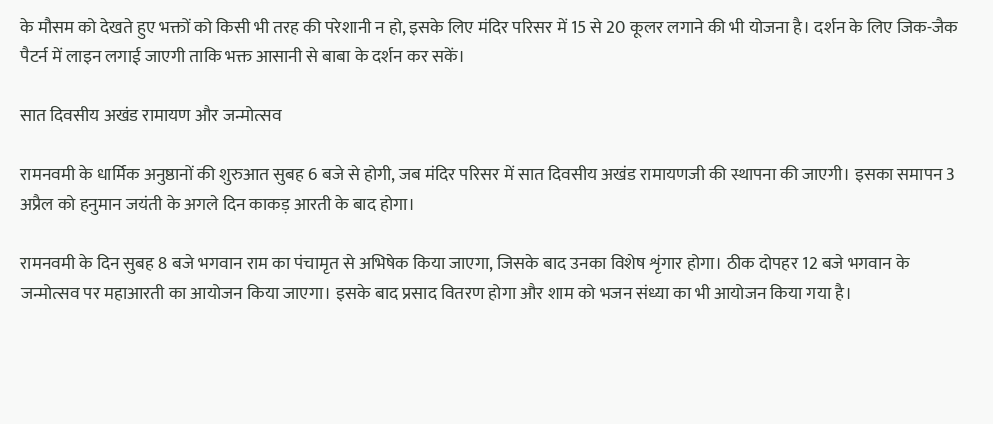के मौसम को देखते हुए भक्तों को किसी भी तरह की परेशानी न हो, इसके लिए मंदिर परिसर में 15 से 20 कूलर लगाने की भी योजना है। दर्शन के लिए जिक-जैक पैटर्न में लाइन लगाई जाएगी ताकि भक्त आसानी से बाबा के दर्शन कर सकें।

सात दिवसीय अखंड रामायण और जन्मोत्सव

रामनवमी के धार्मिक अनुष्ठानों की शुरुआत सुबह 6 बजे से होगी, जब मंदिर परिसर में सात दिवसीय अखंड रामायणजी की स्थापना की जाएगी। इसका समापन 3 अप्रैल को हनुमान जयंती के अगले दिन काकड़ आरती के बाद होगा।

रामनवमी के दिन सुबह 8 बजे भगवान राम का पंचामृत से अभिषेक किया जाएगा, जिसके बाद उनका विशेष शृंगार होगा। ठीक दोपहर 12 बजे भगवान के जन्मोत्सव पर महाआरती का आयोजन किया जाएगा। इसके बाद प्रसाद वितरण होगा और शाम को भजन संध्या का भी आयोजन किया गया है।